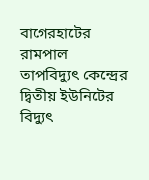বাগেরহাটের রামপাল তাপবিদ্যুৎ কেন্দ্রের দ্বিতীয় ইউনিটের বিদ্যুৎ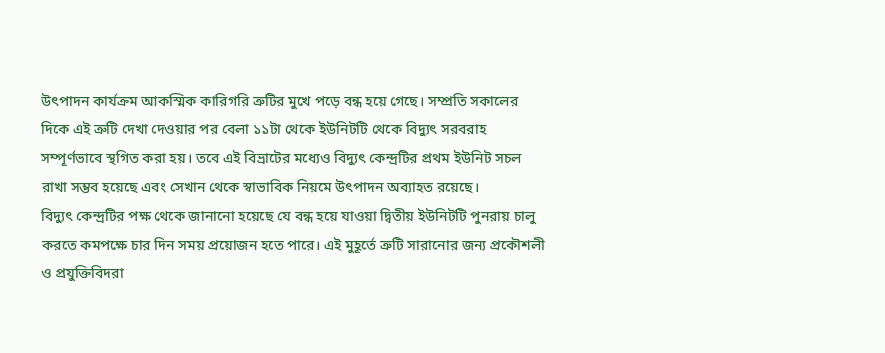উৎপাদন কার্যক্রম আকস্মিক কারিগরি ত্রুটির মুখে পড়ে বন্ধ হয়ে গেছে। সম্প্রতি সকালের দিকে এই ত্রুটি দেখা দেওয়ার পর বেলা ১১টা থেকে ইউনিটটি থেকে বিদ্যুৎ সরবরাহ সম্পূর্ণভাবে স্থগিত করা হয়। তবে এই বিভ্রাটের মধ্যেও বিদ্যুৎ কেন্দ্রটির প্রথম ইউনিট সচল রাখা সম্ভব হয়েছে এবং সেখান থেকে স্বাভাবিক নিয়মে উৎপাদন অব্যাহত রয়েছে।
বিদ্যুৎ কেন্দ্রটির পক্ষ থেকে জানানো হয়েছে যে বন্ধ হয়ে যাওয়া দ্বিতীয় ইউনিটটি পুনরায় চালু করতে কমপক্ষে চার দিন সময় প্রয়োজন হতে পারে। এই মুহূর্তে ত্রুটি সারানোর জন্য প্রকৌশলী ও প্রযুক্তিবিদরা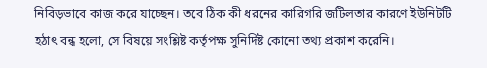নিবিড়ভাবে কাজ করে যাচ্ছেন। তবে ঠিক কী ধরনের কারিগরি জটিলতার কারণে ইউনিটটি হঠাৎ বন্ধ হলো, সে বিষয়ে সংশ্লিষ্ট কর্তৃপক্ষ সুনির্দিষ্ট কোনো তথ্য প্রকাশ করেনি।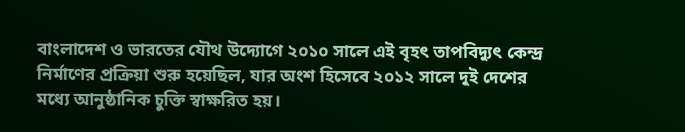বাংলাদেশ ও ভারতের যৌথ উদ্যোগে ২০১০ সালে এই বৃহৎ তাপবিদ্যুৎ কেন্দ্র নির্মাণের প্রক্রিয়া শুরু হয়েছিল, যার অংশ হিসেবে ২০১২ সালে দুই দেশের মধ্যে আনুষ্ঠানিক চুক্তি স্বাক্ষরিত হয়।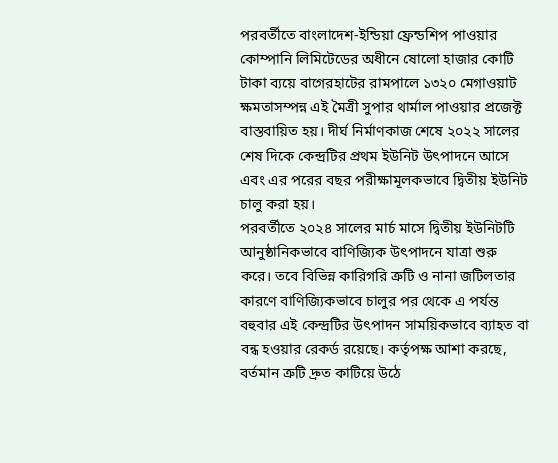পরবর্তীতে বাংলাদেশ-ইন্ডিয়া ফ্রেন্ডশিপ পাওয়ার কোম্পানি লিমিটেডের অধীনে ষোলো হাজার কোটি টাকা ব্যয়ে বাগেরহাটের রামপালে ১৩২০ মেগাওয়াট ক্ষমতাসম্পন্ন এই মৈত্রী সুপার থার্মাল পাওয়ার প্রজেক্ট বাস্তবায়িত হয়। দীর্ঘ নির্মাণকাজ শেষে ২০২২ সালের শেষ দিকে কেন্দ্রটির প্রথম ইউনিট উৎপাদনে আসে এবং এর পরের বছর পরীক্ষামূলকভাবে দ্বিতীয় ইউনিট চালু করা হয়।
পরবর্তীতে ২০২৪ সালের মার্চ মাসে দ্বিতীয় ইউনিটটি আনুষ্ঠানিকভাবে বাণিজ্যিক উৎপাদনে যাত্রা শুরু করে। তবে বিভিন্ন কারিগরি ত্রুটি ও নানা জটিলতার কারণে বাণিজ্যিকভাবে চালুর পর থেকে এ পর্যন্ত বহুবার এই কেন্দ্রটির উৎপাদন সাময়িকভাবে ব্যাহত বা বন্ধ হওয়ার রেকর্ড রয়েছে। কর্তৃপক্ষ আশা করছে, বর্তমান ত্রুটি দ্রুত কাটিয়ে উঠে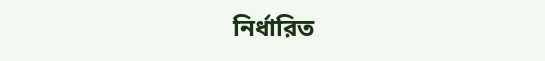নির্ধারিত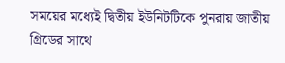সময়ের মধ্যেই দ্বিতীয় ইউনিটটিকে পুনরায় জাতীয় গ্রিডের সাথে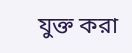যুক্ত করা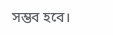সম্ভব হবে।